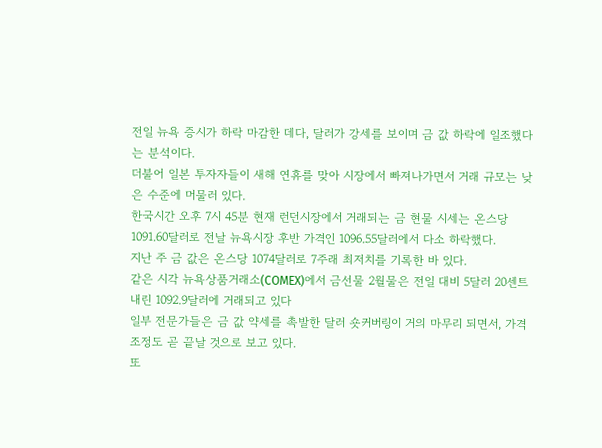전일 뉴욕 증시가 하락 마감한 데다, 달러가 강세를 보이며 금 값 하락에 일조했다는 분석이다.
더불어 일본 투자자들이 새해 연휴를 맞아 시장에서 빠져나가면서 거래 규모는 낮은 수준에 머물러 있다.
한국시간 오후 7시 45분 현재 런던시장에서 거래되는 금 현물 시세는 온스당 1091.60달러로 전날 뉴욕시장 후반 가격인 1096.55달러에서 다소 하락했다.
지난 주 금 값은 온스당 1074달러로 7주래 최저치를 기록한 바 있다.
같은 시각 뉴욕상품거래소(COMEX)에서 금선물 2월물은 전일 대비 5달러 20센트 내린 1092.9달러에 거래되고 있다
일부 전문가들은 금 값 약세를 촉발한 달러 숏커버링이 거의 마무리 되면서, 가격 조정도 곧 끝날 것으로 보고 있다.
또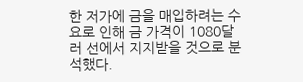한 저가에 금을 매입하려는 수요로 인해 금 가격이 1080달러 선에서 지지받을 것으로 분석했다.